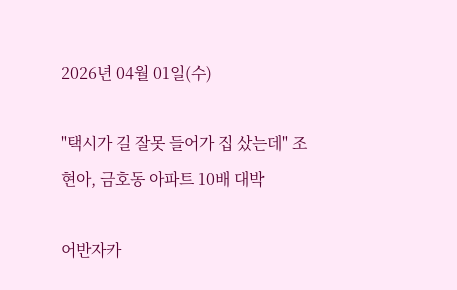2026년 04월 01일(수)

"택시가 길 잘못 들어가 집 샀는데" 조현아, 금호동 아파트 10배 대박

어반자카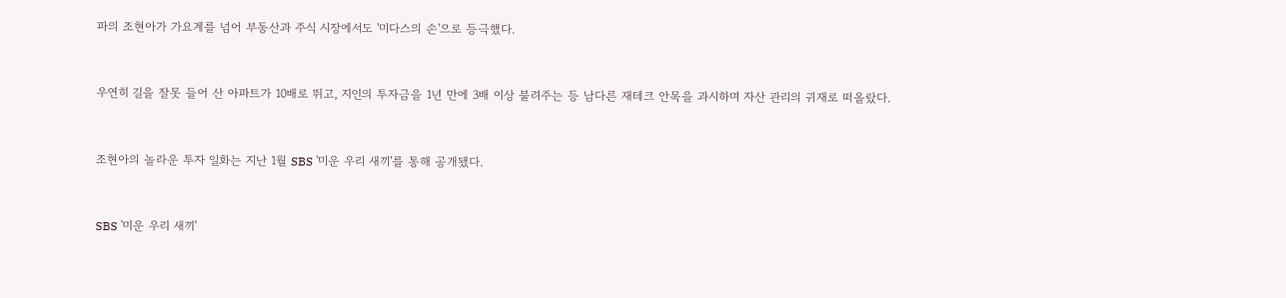파의 조현아가 가요계를 넘어 부동산과 주식 시장에서도 '미다스의 손'으로 등극했다.


우연히 길을 잘못 들어 산 아파트가 10배로 뛰고, 지인의 투자금을 1년 만에 3배 이상 불려주는 등 남다른 재테크 안목을 과시하며 자산 관리의 귀재로 떠올랐다.


조현아의 놀라운 투자 일화는 지난 1월 SBS '미운 우리 새끼'를 통해 공개됐다.


SBS '미운 우리 새끼'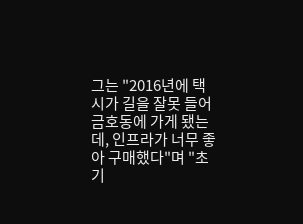그는 "2016년에 택시가 길을 잘못 들어 금호동에 가게 됐는데, 인프라가 너무 좋아 구매했다"며 "초기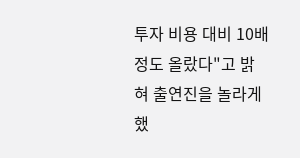투자 비용 대비 10배 정도 올랐다"고 밝혀 출연진을 놀라게 했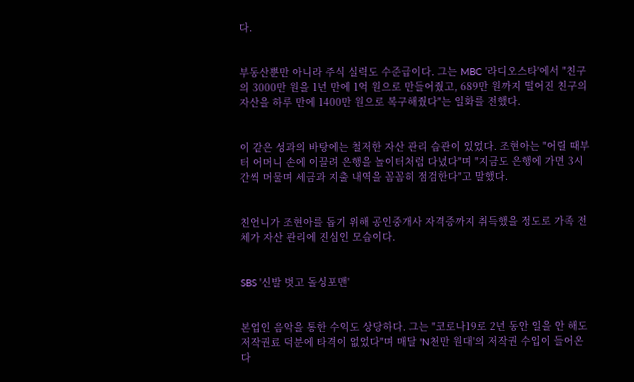다.


부동산뿐만 아니라 주식 실력도 수준급이다. 그는 MBC '라디오스타'에서 "친구의 3000만 원을 1년 만에 1억 원으로 만들어줬고, 689만 원까지 떨어진 친구의 자산을 하루 만에 1400만 원으로 복구해줬다"는 일화를 전했다.


이 같은 성과의 바탕에는 철저한 자산 관리 습관이 있었다. 조현아는 "어릴 때부터 어머니 손에 이끌려 은행을 놀이터처럼 다녔다"며 "지금도 은행에 가면 3시간씩 머물며 세금과 지출 내역을 꼼꼼히 점검한다"고 말했다.


친언니가 조현아를 돕기 위해 공인중개사 자격증까지 취득했을 정도로 가족 전체가 자산 관리에 진심인 모습이다.


SBS '신발 벗고 돌싱포맨'


본업인 음악을 통한 수익도 상당하다. 그는 "코로나19로 2년 동안 일을 안 해도 저작권료 덕분에 타격이 없었다"며 매달 'N천만 원대'의 저작권 수입이 들어온다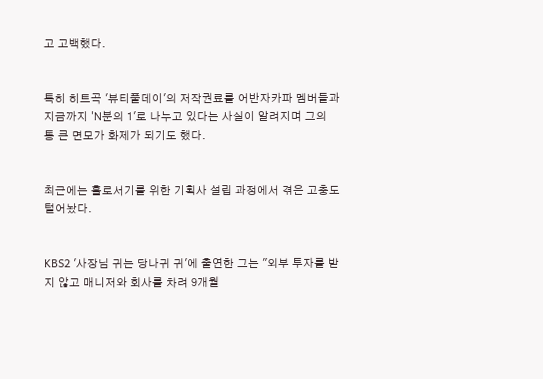고 고백했다.


특히 히트곡 '뷰티풀데이'의 저작권료를 어반자카파 멤버들과 지금까지 'N분의 1'로 나누고 있다는 사실이 알려지며 그의 통 큰 면모가 화제가 되기도 했다.


최근에는 홀로서기를 위한 기획사 설립 과정에서 겪은 고충도 털어놨다.


KBS2 '사장님 귀는 당나귀 귀'에 출연한 그는 "외부 투자를 받지 않고 매니저와 회사를 차려 9개월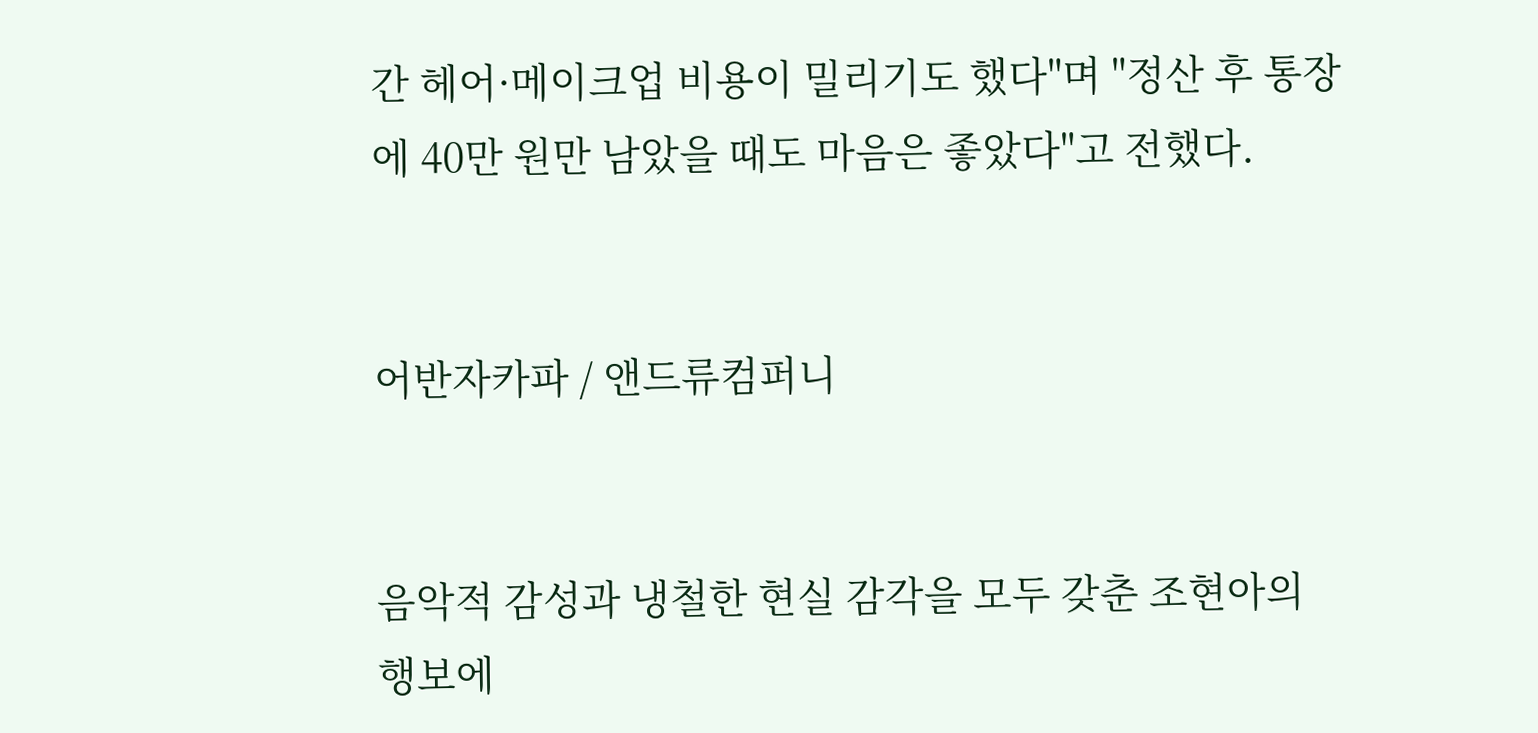간 헤어·메이크업 비용이 밀리기도 했다"며 "정산 후 통장에 40만 원만 남았을 때도 마음은 좋았다"고 전했다.


어반자카파 / 앤드류컴퍼니


음악적 감성과 냉철한 현실 감각을 모두 갖춘 조현아의 행보에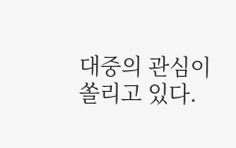대중의 관심이 쏠리고 있다.